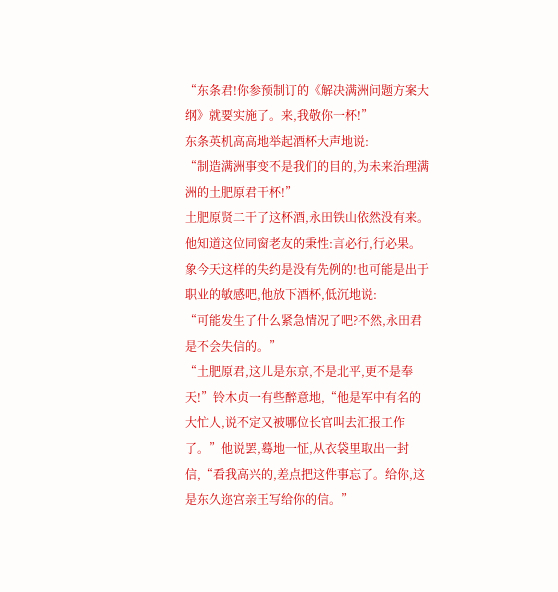“东条君!你参预制订的《解决满洲问题方案大纲》就要实施了。来,我敬你一杯!”
东条英机高高地举起酒杯大声地说:
“制造满洲事变不是我们的目的,为未来治理满洲的土肥原君干杯!”
土肥原贤二干了这杯酒,永田铁山依然没有来。他知道这位同窗老友的秉性:言必行,行必果。象今天这样的失约是没有先例的!也可能是出于职业的敏感吧,他放下酒杯,低沉地说:
“可能发生了什么紧急情况了吧?不然,永田君是不会失信的。”
“土肥原君,这儿是东京,不是北平,更不是奉天!”铃木贞一有些醉意地,“他是军中有名的大忙人,说不定又被哪位长官叫去汇报工作了。”他说罢,蓦地一怔,从衣袋里取出一封信,“看我高兴的,差点把这件事忘了。给你,这是东久迩宫亲王写给你的信。”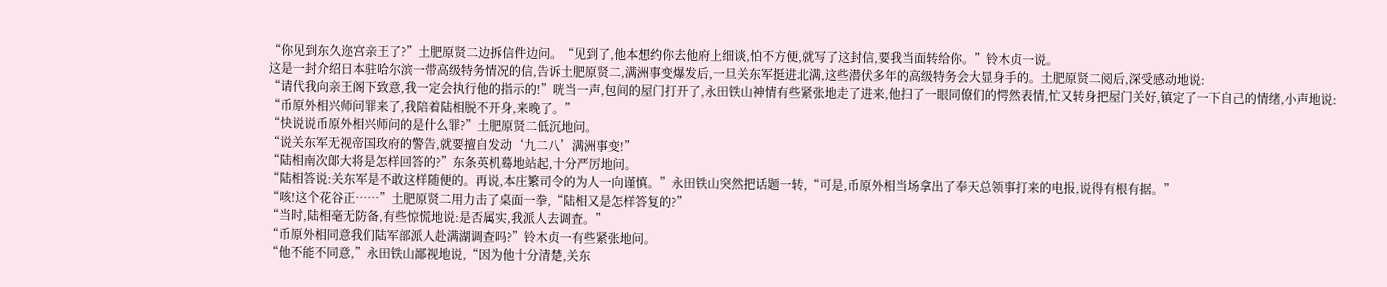“你见到东久迩宫亲王了?”土肥原贤二边拆信件边问。“见到了,他本想约你去他府上细谈,怕不方便,就写了这封信,要我当面转给你。”铃木贞一说。
这是一封介绍日本驻哈尔滨一带高级特务情况的信,告诉土肥原贤二,满洲事变爆发后,一旦关东军挺进北满,这些潜伏多年的高级特务会大显身手的。土肥原贤二阅后,深受感动地说:
“请代我向亲王阁下致意,我一定会执行他的指示的!”咣当一声,包间的屋门打开了,永田铁山神情有些紧张地走了进来,他扫了一眼同僚们的愕然表情,忙又转身把屋门关好,镇定了一下自己的情绪,小声地说:
“币原外相兴师问罪来了,我陪着陆相脱不开身,来晚了。”
“快说说币原外相兴师问的是什么罪?”土肥原贤二低沉地问。
“说关东军无视帝国玫府的警告,就要擅自发动‘九二八’满洲事变!”
“陆相南次郞大将是怎样回答的?”东条英机蓦地站起,十分严厉地问。
“陆相答说:关东军是不敢这样随便的。再说,本庄繁司令的为人一向谨慎。”永田铁山突然把话题一转,“可是,币原外相当场拿出了奉天总领事打来的电报,说得有根有据。”
“咳!这个花谷正……”土肥原贤二用力击了桌面一拳,“陆相又是怎样答复的?”
“当时,陆相毫无防备,有些惊慌地说:是否属实,我派人去调査。”
“币原外相同意我们陆军部派人赴满湖调查吗?”铃木贞一有些紧张地问。
“他不能不同意,”永田铁山鄙视地说,“因为他十分清楚,关东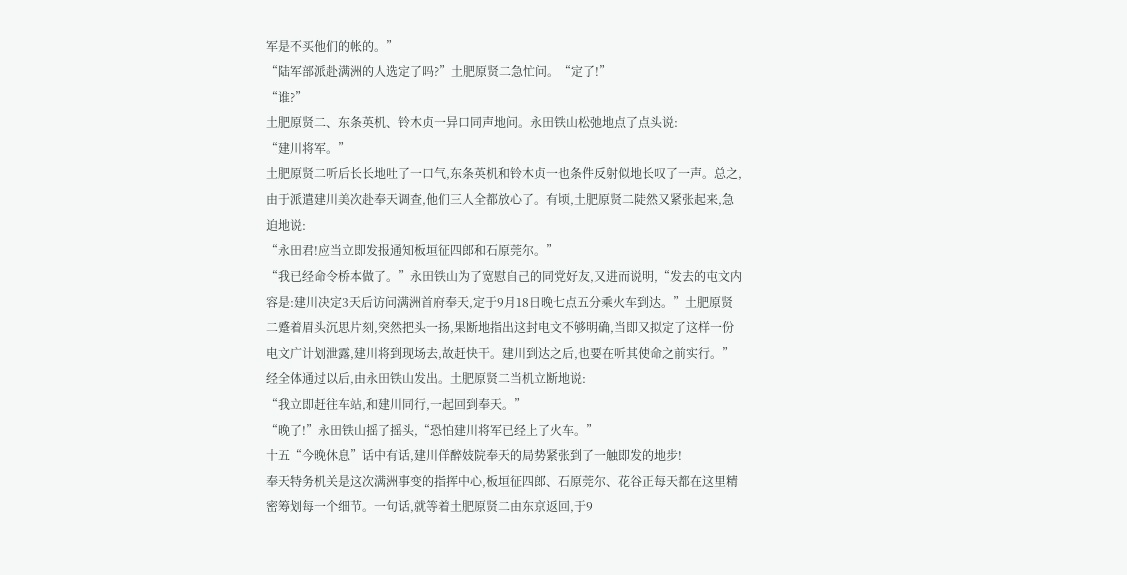军是不买他们的帐的。”
“陆军部派赴满洲的人选定了吗?”土肥原贤二急忙问。“定了!”
“谁?”
土肥原贤二、东条英机、铃木贞一异口同声地问。永田铁山松弛地点了点头说:
“建川将军。”
土肥原贤二听后长长地吐了一口气,东条英机和铃木贞一也条件反射似地长叹了一声。总之,由于派遣建川美次赴奉天调查,他们三人全都放心了。有顷,土肥原贤二陡然又紧张起来,急迫地说:
“永田君!应当立即发报通知板垣征四郎和石原莞尔。”
“我已经命令桥本做了。”永田铁山为了宽慰自己的同党好友,又进而说明,“发去的屯文内容是:建川决定3天后访问满洲首府奉天,定于9月18日晚七点五分乘火车到达。”土肥原贤二蹙着眉头沉思片刻,突然把头一扬,果断地指出这封电文不够明确,当即又拟定了这样一份电文广计划泄露,建川将到现场去,故赶快干。建川到达之后,也要在听其使命之前实行。”经全体通过以后,由永田铁山发出。土肥原贤二当机立断地说:
“我立即赶往车站,和建川同行,一起回到奉天。”
“晚了!”永田铁山摇了摇头,“恐怕建川将军已经上了火车。”
十五“今晚休息”话中有话,建川佯醉妓院奉天的局势紧张到了一触即发的地步!
奉天特务机关是这次满洲事变的指挥中心,板垣征四郎、石原莞尔、花谷正每天都在这里精密筹划每一个细节。一句话,就等着土肥原贤二由东京返回,于9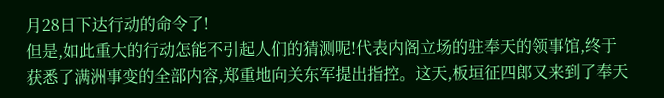月28日下达行动的命令了!
但是,如此重大的行动怎能不引起人们的猜测呢!代表内阁立场的驻奉天的领事馆,终于获悉了满洲事变的全部内容,郑重地向关东军提出指控。这天,板垣征四郎又来到了奉天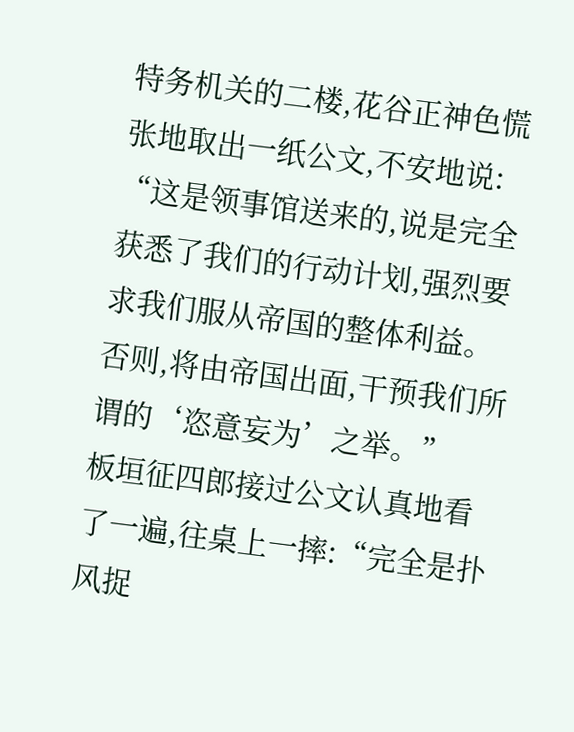特务机关的二楼,花谷正神色慌张地取出一纸公文,不安地说:
“这是领事馆送来的,说是完全获悉了我们的行动计划,强烈要求我们服从帝国的整体利益。否则,将由帝国出面,干预我们所谓的‘恣意妄为’之举。”
板垣征四郎接过公文认真地看了一遍,往桌上一摔:“完全是扑风捉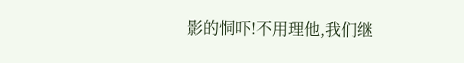影的恫吓!不用理他,我们继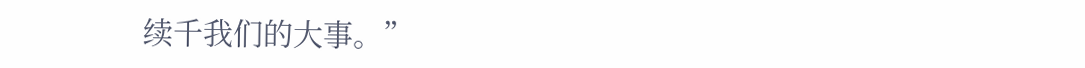续千我们的大事。”